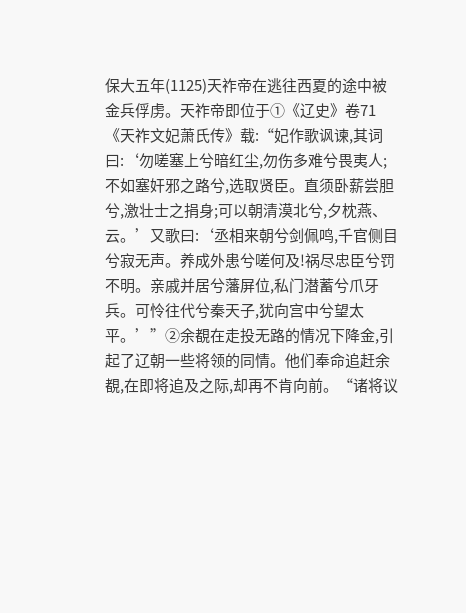保大五年(1125)天祚帝在逃往西夏的途中被金兵俘虏。天祚帝即位于①《辽史》卷71《天祚文妃萧氏传》载:“妃作歌讽谏,其词曰:‘勿嗟塞上兮暗红尘,勿伤多难兮畏夷人;不如塞奸邪之路兮,选取贤臣。直须卧薪尝胆兮,激壮士之捐身;可以朝清漠北兮,夕枕燕、云。’又歌曰:‘丞相来朝兮剑佩鸣,千官侧目兮寂无声。养成外患兮嗟何及!祸尽忠臣兮罚不明。亲戚并居兮藩屏位,私门潜蓄兮爪牙兵。可怜往代兮秦天子,犹向宫中兮望太平。’”②余覩在走投无路的情况下降金,引起了辽朝一些将领的同情。他们奉命追赶余覩,在即将追及之际,却再不肯向前。“诸将议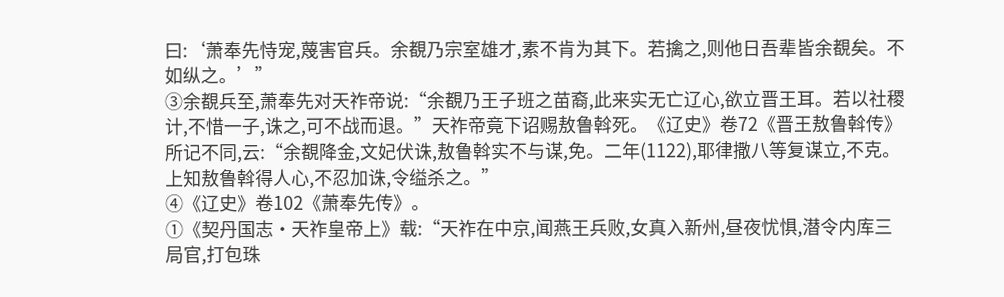曰:‘萧奉先恃宠,蔑害官兵。余覩乃宗室雄才,素不肯为其下。若擒之,则他日吾辈皆余覩矣。不如纵之。’”
③余覩兵至,萧奉先对天祚帝说:“余覩乃王子班之苗裔,此来实无亡辽心,欲立晋王耳。若以社稷计,不惜一子,诛之,可不战而退。”天祚帝竟下诏赐敖鲁斡死。《辽史》卷72《晋王敖鲁斡传》所记不同,云:“余覩降金,文妃伏诛,敖鲁斡实不与谋,免。二年(1122),耶律撒八等复谋立,不克。上知敖鲁斡得人心,不忍加诛,令缢杀之。”
④《辽史》卷102《萧奉先传》。
①《契丹国志·天祚皇帝上》载:“天祚在中京,闻燕王兵败,女真入新州,昼夜忧惧,潜令内库三局官,打包珠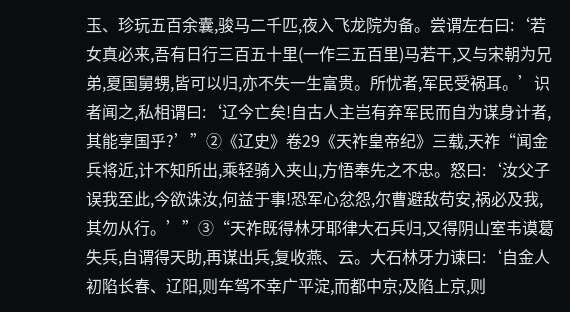玉、珍玩五百余囊,骏马二千匹,夜入飞龙院为备。尝谓左右曰:‘若女真必来,吾有日行三百五十里(一作三五百里)马若干,又与宋朝为兄弟,夏国舅甥,皆可以归,亦不失一生富贵。所忧者,军民受祸耳。’识者闻之,私相谓曰:‘辽今亡矣!自古人主岂有弃军民而自为谋身计者,其能享国乎?’”②《辽史》卷29《天祚皇帝纪》三载,天祚“闻金兵将近,计不知所出,乘轻骑入夹山,方悟奉先之不忠。怒曰:‘汝父子误我至此,今欲诛汝,何益于事!恐军心忿怨,尔曹避敌苟安,祸必及我,其勿从行。’”③“天祚既得林牙耶律大石兵归,又得阴山室韦谟葛失兵,自谓得天助,再谋出兵,复收燕、云。大石林牙力谏曰:‘自金人初陷长春、辽阳,则车驾不幸广平淀,而都中京;及陷上京,则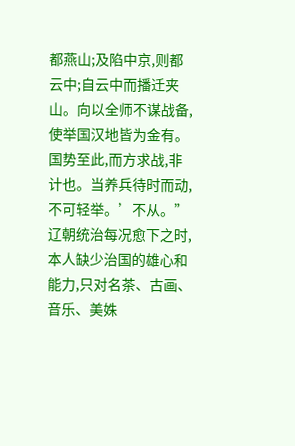都燕山;及陷中京,则都云中;自云中而播迁夹山。向以全师不谋战备,使举国汉地皆为金有。国势至此,而方求战,非计也。当养兵待时而动,不可轻举。’不从。”
辽朝统治每况愈下之时,本人缺少治国的雄心和能力,只对名茶、古画、音乐、美姝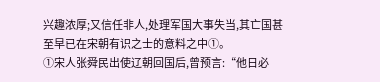兴趣浓厚;又信任非人,处理军国大事失当,其亡国甚至早已在宋朝有识之士的意料之中①。
①宋人张舜民出使辽朝回国后,曾预言:“他日必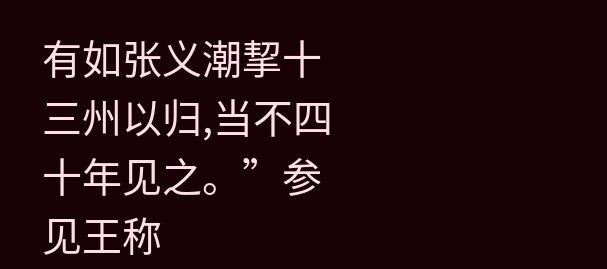有如张义潮挈十三州以归,当不四十年见之。”参见王称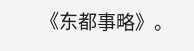《东都事略》。